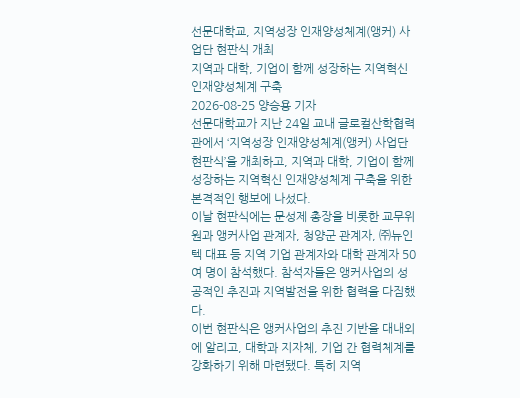선문대학교, 지역성장 인재양성체계(앵커) 사업단 현판식 개최
지역과 대학, 기업이 함께 성장하는 지역혁신 인재양성체계 구축
2026-08-25 양승용 기자
선문대학교가 지난 24일 교내 글로컬산학협력관에서 ‘지역성장 인재양성체계(앵커) 사업단 현판식’을 개최하고, 지역과 대학, 기업이 함께 성장하는 지역혁신 인재양성체계 구축을 위한 본격적인 행보에 나섰다.
이날 현판식에는 문성제 총장을 비롯한 교무위원과 앵커사업 관계자, 청양군 관계자, ㈜뉴인텍 대표 등 지역 기업 관계자와 대학 관계자 50여 명이 참석했다. 참석자들은 앵커사업의 성공적인 추진과 지역발전을 위한 협력을 다짐했다.
이번 현판식은 앵커사업의 추진 기반을 대내외에 알리고, 대학과 지자체, 기업 간 협력체계를 강화하기 위해 마련됐다. 특히 지역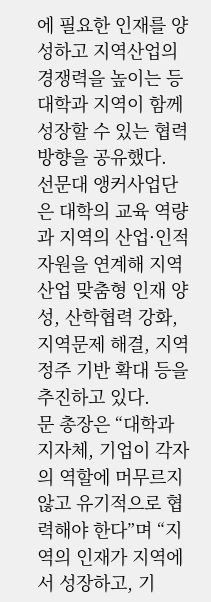에 필요한 인재를 양성하고 지역산업의 경쟁력을 높이는 등 대학과 지역이 함께 성장할 수 있는 협력 방향을 공유했다.
선문대 앵커사업단은 대학의 교육 역량과 지역의 산업·인적 자원을 연계해 지역산업 맞춤형 인재 양성, 산학협력 강화, 지역문제 해결, 지역 정주 기반 확대 등을 추진하고 있다.
문 총장은 “대학과 지자체, 기업이 각자의 역할에 머무르지 않고 유기적으로 협력해야 한다”며 “지역의 인재가 지역에서 성장하고, 기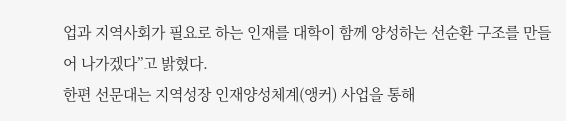업과 지역사회가 필요로 하는 인재를 대학이 함께 양성하는 선순환 구조를 만들어 나가겠다”고 밝혔다.
한편 선문대는 지역성장 인재양성체계(앵커) 사업을 통해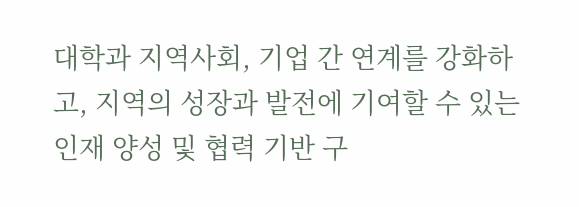대학과 지역사회, 기업 간 연계를 강화하고, 지역의 성장과 발전에 기여할 수 있는 인재 양성 및 협력 기반 구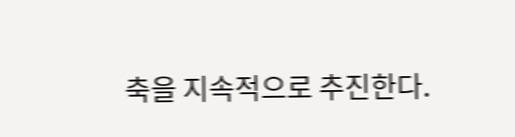축을 지속적으로 추진한다.